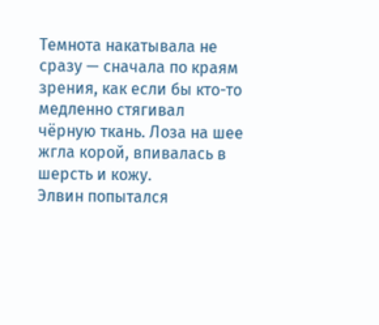Темнота накатывала не сразу — сначала по краям зрения, как если бы кто-то медленно стягивал чёрную ткань. Лоза на шее жгла корой, впивалась в шерсть и кожу.
Элвин попытался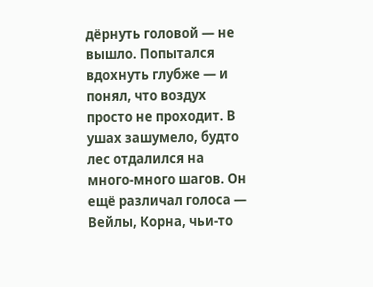дёрнуть головой — не вышло. Попытался вдохнуть глубже — и понял, что воздух просто не проходит. В ушах зашумело, будто лес отдалился на много-много шагов. Он ещё различал голоса — Вейлы, Корна, чьи-то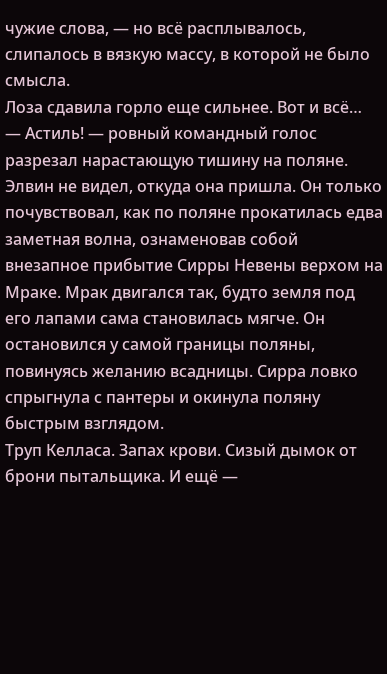чужие слова, — но всё расплывалось, слипалось в вязкую массу, в которой не было смысла.
Лоза сдавила горло еще сильнее. Вот и всё…
— Астиль! — ровный командный голос разрезал нарастающую тишину на поляне.
Элвин не видел, откуда она пришла. Он только почувствовал, как по поляне прокатилась едва заметная волна, ознаменовав собой внезапное прибытие Сирры Невены верхом на Мраке. Мрак двигался так, будто земля под его лапами сама становилась мягче. Он остановился у самой границы поляны, повинуясь желанию всадницы. Сирра ловко спрыгнула с пантеры и окинула поляну быстрым взглядом.
Труп Келласа. Запах крови. Сизый дымок от брони пытальщика. И ещё —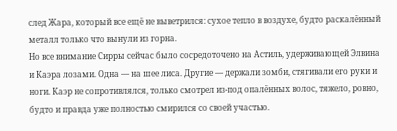след Жара, который все ещё не выветрился: сухое тепло в воздухе, будто раскалённый металл только что вынули из горна.
Но все внимание Сирры сейчас было сосредоточено на Астиль, удерживающей Элвина и Каэра лозами. Одна — на шее лиса. Другие — держали зомби, стягивали его руки и ноги. Каэр не сопротивлялся, только смотрел из-под опалённых волос, тяжело, ровно, будто и правда уже полностью смирился со своей участью.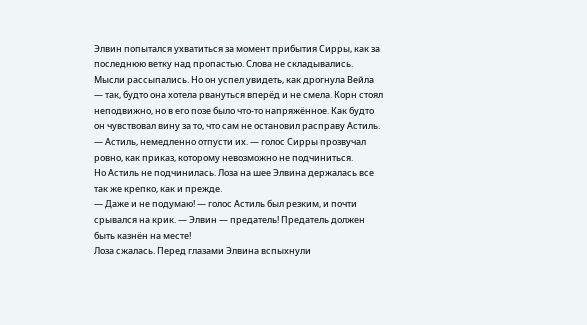Элвин попытался ухватиться за момент прибытия Сирры, как за последнюю ветку над пропастью. Слова не складывались. Мысли рассыпались. Но он успел увидеть, как дрогнула Вейла — так, будто она хотела рвануться вперёд и не смела. Корн стоял неподвижно, но в его позе было что-то напряжённое. Как будто он чувствовал вину за то, что сам не остановил расправу Астиль.
— Астиль, немедленно отпусти их. — голос Сирры прозвучал ровно, как приказ, которому невозможно не подчиниться.
Но Астиль не подчинилась. Лоза на шее Элвина держалась все так же крепко, как и прежде.
— Даже и не подумаю! — голос Астиль был резким, и почти срывался на крик. — Элвин — предатель! Предатель должен быть казнён на месте!
Лоза сжалась. Перед глазами Элвина вспыхнули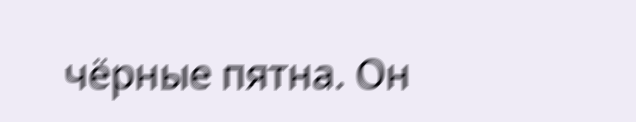чёрные пятна. Он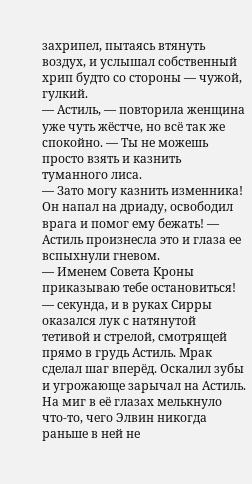захрипел, пытаясь втянуть воздух, и услышал собственный хрип будто со стороны — чужой, гулкий.
— Астиль, — повторила женщина уже чуть жёстче, но всё так же спокойно. — Ты не можешь просто взять и казнить туманного лиса.
— Зато могу казнить изменника! Он напал на дриаду, освободил врага и помог ему бежать! — Астиль произнесла это и глаза ее вспыхнули гневом.
— Именем Совета Кроны приказываю тебе остановиться! — секунда, и в руках Сирры оказался лук с натянутой тетивой и стрелой, смотрящей прямо в грудь Астиль. Мрак сделал шаг вперёд. Оскалил зубы и угрожающе зарычал на Астиль. На миг в её глазах мелькнуло что-то, чего Элвин никогда раньше в ней не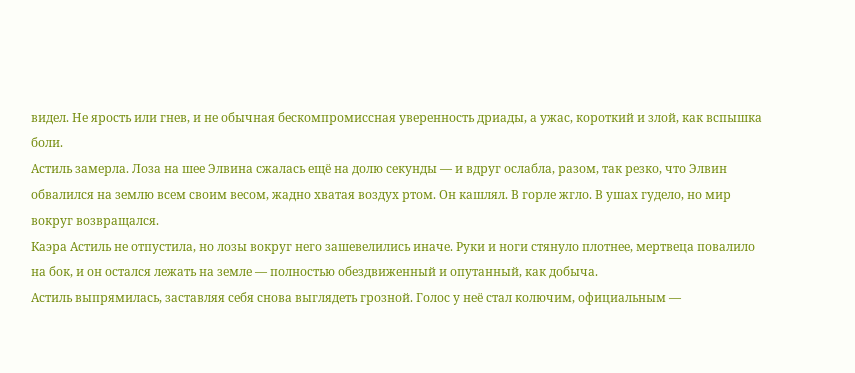видел. Не ярость или гнев, и не обычная бескомпромиссная уверенность дриады, а ужас, короткий и злой, как вспышка боли.
Астиль замерла. Лоза на шее Элвина сжалась ещё на долю секунды — и вдруг ослабла, разом, так резко, что Элвин обвалился на землю всем своим весом, жадно хватая воздух ртом. Он кашлял. В горле жгло. В ушах гудело, но мир вокруг возвращался.
Каэра Астиль не отпустила, но лозы вокруг него зашевелились иначе. Руки и ноги стянуло плотнее, мертвеца повалило на бок, и он остался лежать на земле — полностью обездвиженный и опутанный, как добыча.
Астиль выпрямилась, заставляя себя снова выглядеть грозной. Голос у неё стал колючим, официальным —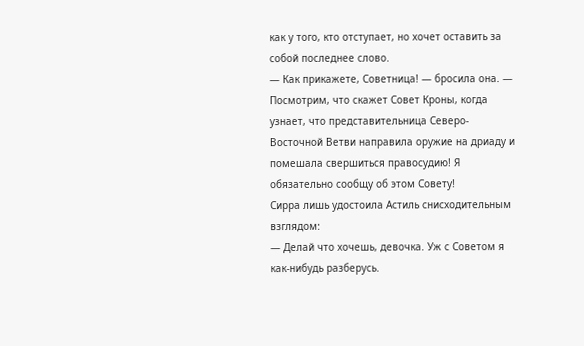как у того, кто отступает, но хочет оставить за собой последнее слово.
— Как прикажете, Советница! — бросила она. — Посмотрим, что скажет Совет Кроны, когда узнает, что представительница Северо-Восточной Ветви направила оружие на дриаду и помешала свершиться правосудию! Я обязательно сообщу об этом Совету!
Сирра лишь удостоила Астиль снисходительным взглядом:
— Делай что хочешь, девочка. Уж с Советом я как-нибудь разберусь.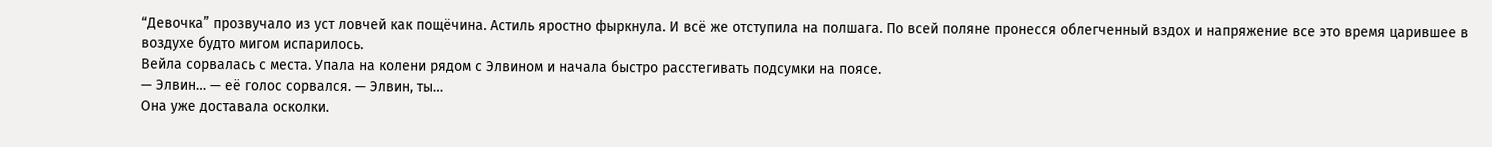“Девочка” прозвучало из уст ловчей как пощёчина. Астиль яростно фыркнула. И всё же отступила на полшага. По всей поляне пронесся облегченный вздох и напряжение все это время царившее в воздухе будто мигом испарилось.
Вейла сорвалась с места. Упала на колени рядом с Элвином и начала быстро расстегивать подсумки на поясе.
— Элвин… — её голос сорвался. — Элвин, ты…
Она уже доставала осколки.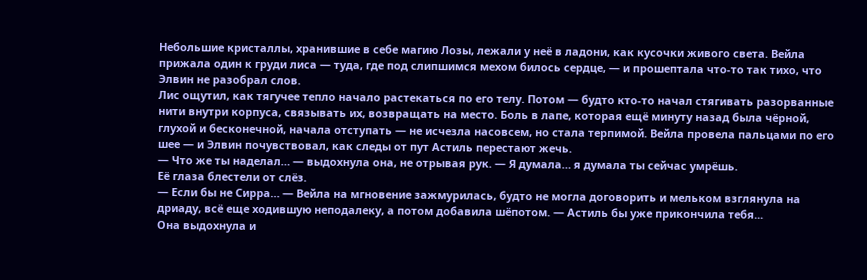Небольшие кристаллы, хранившие в себе магию Лозы, лежали у неё в ладони, как кусочки живого света. Вейла прижала один к груди лиса — туда, где под слипшимся мехом билось сердце, — и прошептала что-то так тихо, что Элвин не разобрал слов.
Лис ощутил, как тягучее тепло начало растекаться по его телу. Потом — будто кто-то начал стягивать разорванные нити внутри корпуса, связывать их, возвращать на место. Боль в лапе, которая ещё минуту назад была чёрной, глухой и бесконечной, начала отступать — не исчезла насовсем, но стала терпимой. Вейла провела пальцами по его шее — и Элвин почувствовал, как следы от пут Астиль перестают жечь.
— Что же ты наделал… — выдохнула она, не отрывая рук. — Я думала… я думала ты сейчас умрёшь.
Её глаза блестели от слёз.
— Если бы не Сирра… — Вейла на мгновение зажмурилась, будто не могла договорить и мельком взглянула на дриаду, всё еще ходившую неподалеку, а потом добавила шёпотом. — Астиль бы уже прикончила тебя...
Она выдохнула и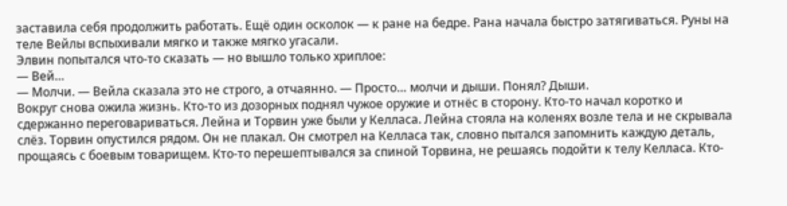заставила себя продолжить работать. Ещё один осколок — к ране на бедре. Рана начала быстро затягиваться. Руны на теле Вейлы вспыхивали мягко и также мягко угасали.
Элвин попытался что-то сказать — но вышло только хриплое:
— Вей…
— Молчи. — Вейла сказала это не строго, а отчаянно. — Просто… молчи и дыши. Понял? Дыши.
Вокруг снова ожила жизнь. Кто-то из дозорных поднял чужое оружие и отнёс в сторону. Кто-то начал коротко и сдержанно переговариваться. Лейна и Торвин уже были у Келласа. Лейна стояла на коленях возле тела и не скрывала слёз. Торвин опустился рядом. Он не плакал. Он смотрел на Келласа так, словно пытался запомнить каждую деталь, прощаясь с боевым товарищем. Кто-то перешептывался за спиной Торвина, не решаясь подойти к телу Келласа. Кто-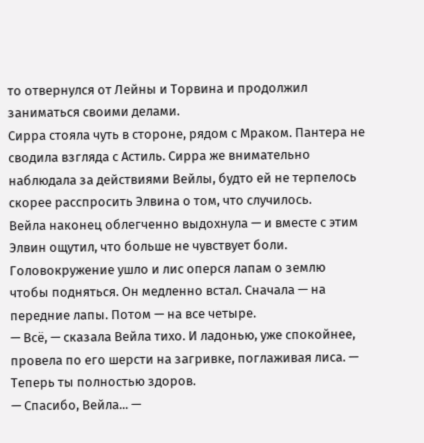то отвернулся от Лейны и Торвина и продолжил заниматься своими делами.
Сирра стояла чуть в стороне, рядом с Мраком. Пантера не сводила взгляда с Астиль. Сирра же внимательно наблюдала за действиями Вейлы, будто ей не терпелось скорее расспросить Элвина о том, что случилось.
Вейла наконец облегченно выдохнула — и вместе с этим Элвин ощутил, что больше не чувствует боли. Головокружение ушло и лис оперся лапам о землю чтобы подняться. Он медленно встал. Сначала — на передние лапы. Потом — на все четыре.
— Всё, — сказала Вейла тихо. И ладонью, уже спокойнее, провела по его шерсти на загривке, поглаживая лиса. — Теперь ты полностью здоров.
— Спасибо, Вейла... —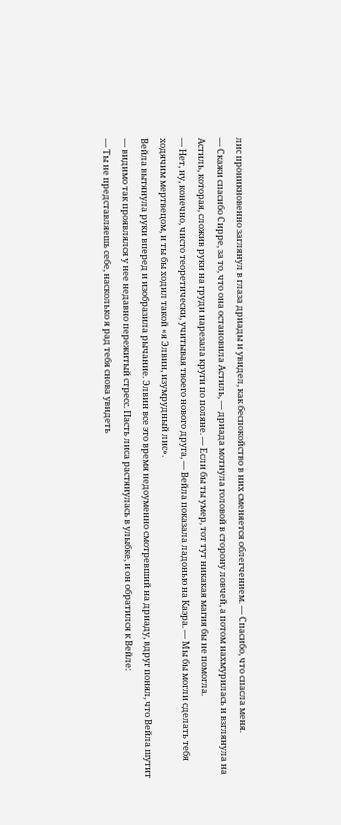лис проникновенно заглянул в глаза дриады и увидел, как беспокойство в них сменяется облегчением. — Спасибо, что спасла меня.
— Скажи спасибо Сирре, за то, что она остановила Астиль, — дриада мотнула головой в сторону ловчей, а потом нахмурилась и взглянула на Астиль, которая, сложив руки на груди нарезала круги по поляне. — Если бы ты умер, тот тут никакая магия бы не помогла.
— Нет, ну, конечно, чисто теоретически, учитывая твоего нового друга, — Вейла показала ладонью на Каэра. — Мы бы могли сделать тебя ходячим мертвецом, и ты бы ходил такой «я Элвин, изумрудный лис».
Вейла вытянула руки вперед и изобразила рычание. Элвин все это время недоуменно смотревший на дриаду, вдруг понял, что Вейла шутит — видимо так проявлялся у нее недавно пережитый стресс. Пасть лиса растянулась в улыбке, и он обратился к Вейле:
— Ты не представляешь себе, насколько я рад тебя снова увидеть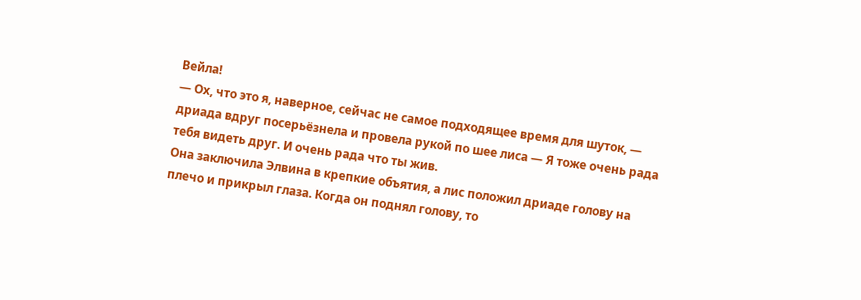Вейла!
— Ох, что это я, наверное, сейчас не самое подходящее время для шуток, — дриада вдруг посерьёзнела и провела рукой по шее лиса — Я тоже очень рада тебя видеть друг. И очень рада что ты жив.
Она заключила Элвина в крепкие объятия, а лис положил дриаде голову на плечо и прикрыл глаза. Когда он поднял голову, то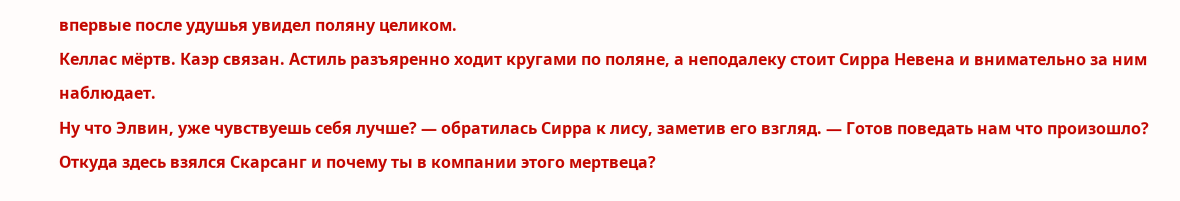впервые после удушья увидел поляну целиком.
Келлас мёртв. Каэр связан. Астиль разъяренно ходит кругами по поляне, а неподалеку стоит Сирра Невена и внимательно за ним наблюдает.
Ну что Элвин, уже чувствуешь себя лучше? — обратилась Сирра к лису, заметив его взгляд. — Готов поведать нам что произошло? Откуда здесь взялся Скарсанг и почему ты в компании этого мертвеца?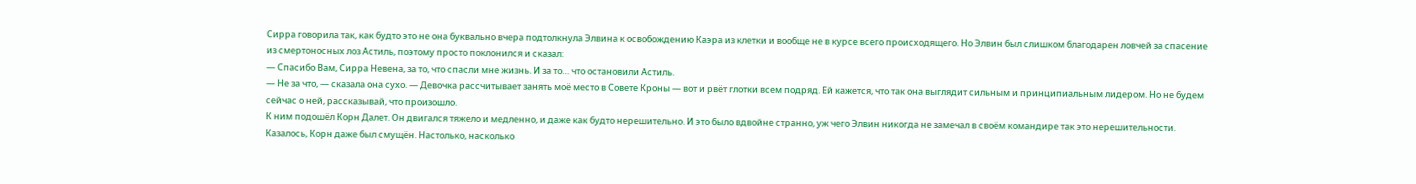Сирра говорила так, как будто это не она буквально вчера подтолкнула Элвина к освобождению Каэра из клетки и вообще не в курсе всего происходящего. Но Элвин был слишком благодарен ловчей за спасение из смертоносных лоз Астиль, поэтому просто поклонился и сказал:
— Спасибо Вам, Сирра Невена, за то, что спасли мне жизнь. И за то… что остановили Астиль.
— Не за что, — сказала она сухо. — Девочка рассчитывает занять моё место в Совете Кроны — вот и рвёт глотки всем подряд. Ей кажется, что так она выглядит сильным и принципиальным лидером. Но не будем сейчас о ней, рассказывай, что произошло.
К ним подошёл Корн Далет. Он двигался тяжело и медленно, и даже как будто нерешительно. И это было вдвойне странно, уж чего Элвин никогда не замечал в своём командире так это нерешительности. Казалось, Корн даже был смущён. Настолько, насколько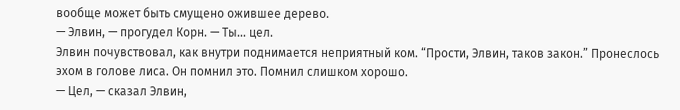вообще может быть смущено ожившее дерево.
— Элвин, — прогудел Корн. — Ты… цел.
Элвин почувствовал, как внутри поднимается неприятный ком. “Прости, Элвин, таков закон.” Пронеслось эхом в голове лиса. Он помнил это. Помнил слишком хорошо.
— Цел, — сказал Элвин,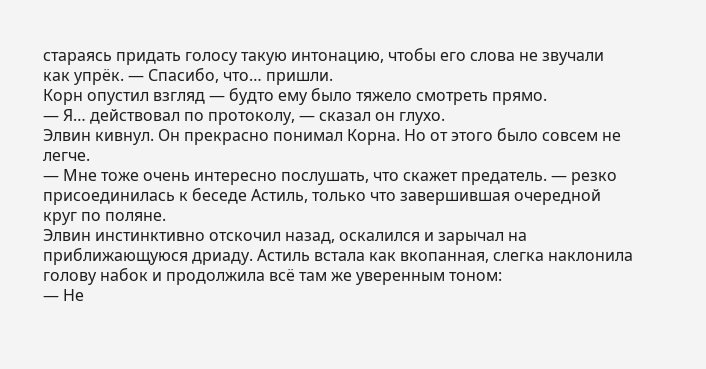стараясь придать голосу такую интонацию, чтобы его слова не звучали как упрёк. — Спасибо, что… пришли.
Корн опустил взгляд — будто ему было тяжело смотреть прямо.
— Я… действовал по протоколу, — сказал он глухо.
Элвин кивнул. Он прекрасно понимал Корна. Но от этого было совсем не легче.
— Мне тоже очень интересно послушать, что скажет предатель. — резко присоединилась к беседе Астиль, только что завершившая очередной круг по поляне.
Элвин инстинктивно отскочил назад, оскалился и зарычал на приближающуюся дриаду. Астиль встала как вкопанная, слегка наклонила голову набок и продолжила всё там же уверенным тоном:
— Не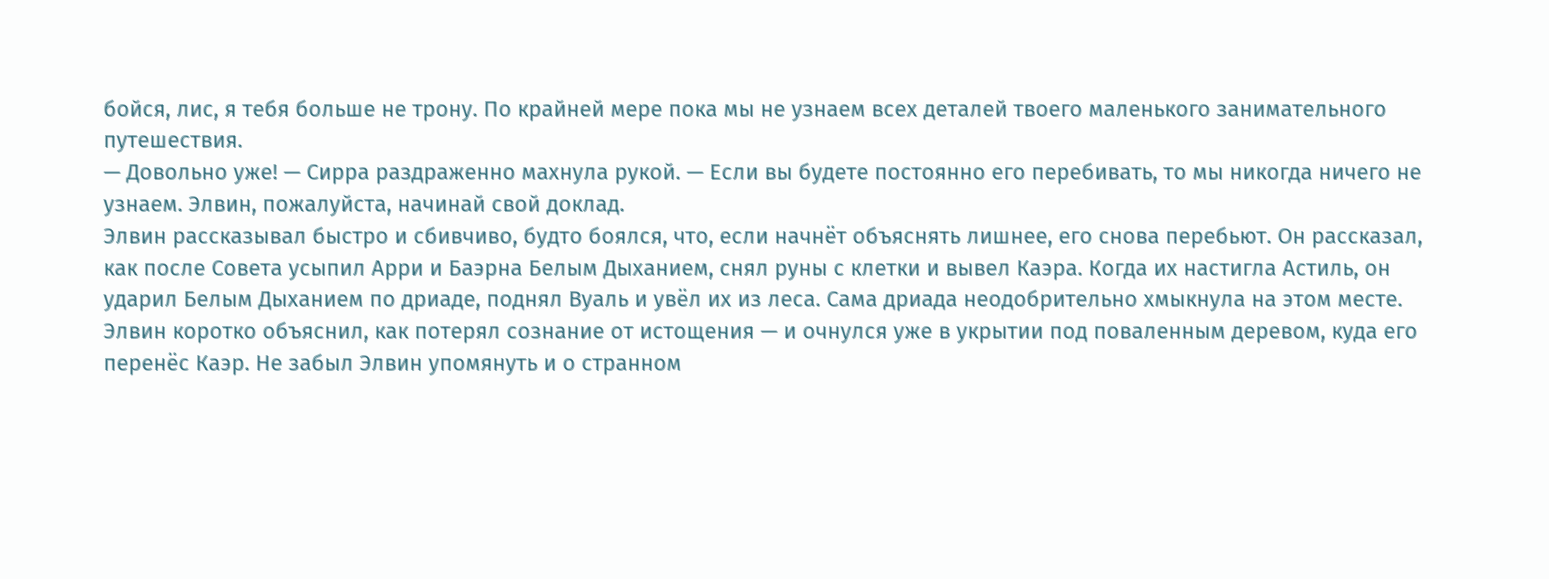бойся, лис, я тебя больше не трону. По крайней мере пока мы не узнаем всех деталей твоего маленького занимательного путешествия.
— Довольно уже! — Сирра раздраженно махнула рукой. — Если вы будете постоянно его перебивать, то мы никогда ничего не узнаем. Элвин, пожалуйста, начинай свой доклад.
Элвин рассказывал быстро и сбивчиво, будто боялся, что, если начнёт объяснять лишнее, его снова перебьют. Он рассказал, как после Совета усыпил Арри и Баэрна Белым Дыханием, снял руны с клетки и вывел Каэра. Когда их настигла Астиль, он ударил Белым Дыханием по дриаде, поднял Вуаль и увёл их из леса. Сама дриада неодобрительно хмыкнула на этом месте.
Элвин коротко объяснил, как потерял сознание от истощения — и очнулся уже в укрытии под поваленным деревом, куда его перенёс Каэр. Не забыл Элвин упомянуть и о странном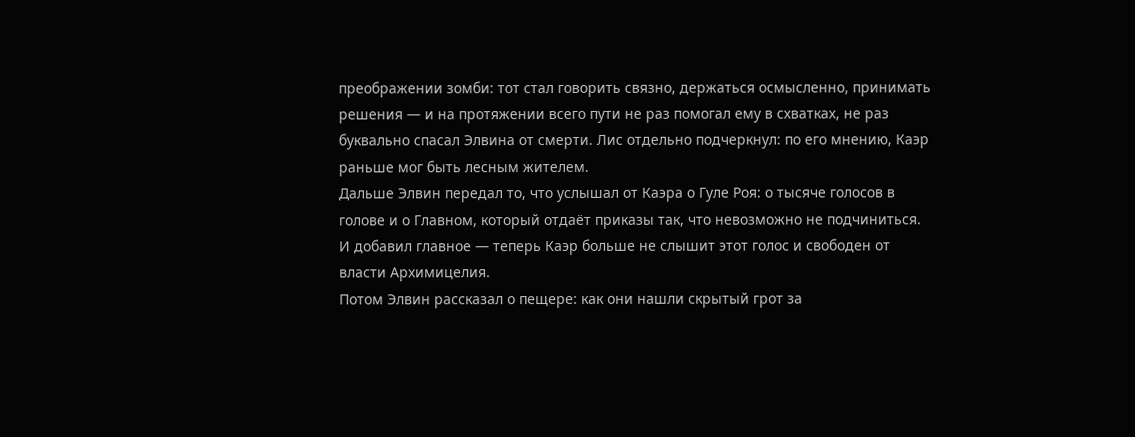преображении зомби: тот стал говорить связно, держаться осмысленно, принимать решения — и на протяжении всего пути не раз помогал ему в схватках, не раз буквально спасал Элвина от смерти. Лис отдельно подчеркнул: по его мнению, Каэр раньше мог быть лесным жителем.
Дальше Элвин передал то, что услышал от Каэра о Гуле Роя: о тысяче голосов в голове и о Главном, который отдаёт приказы так, что невозможно не подчиниться. И добавил главное — теперь Каэр больше не слышит этот голос и свободен от власти Архимицелия.
Потом Элвин рассказал о пещере: как они нашли скрытый грот за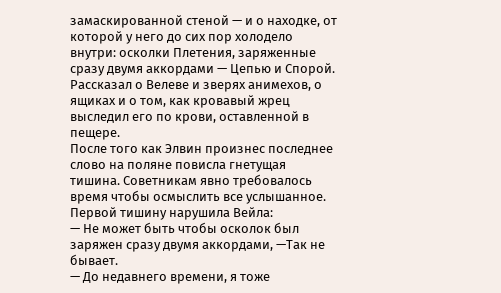замаскированной стеной — и о находке, от которой у него до сих пор холодело внутри: осколки Плетения, заряженные сразу двумя аккордами — Цепью и Спорой. Рассказал о Велеве и зверях анимехов, о ящиках и о том, как кровавый жрец выследил его по крови, оставленной в пещере.
После того как Элвин произнес последнее слово на поляне повисла гнетущая тишина. Советникам явно требовалось время чтобы осмыслить все услышанное. Первой тишину нарушила Вейла:
— Не может быть чтобы осколок был заряжен сразу двумя аккордами, —Так не бывает.
— До недавнего времени, я тоже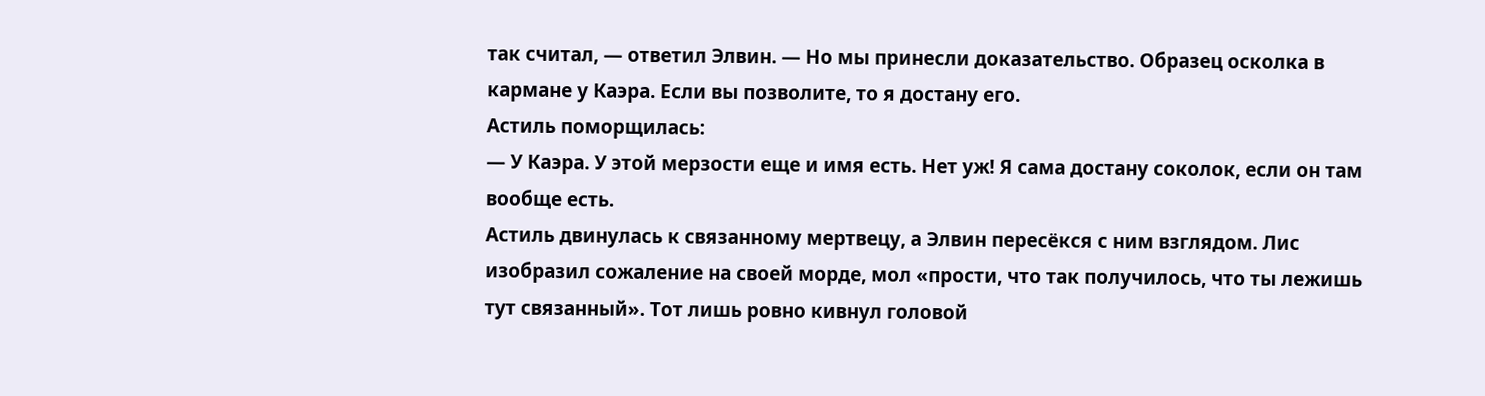так считал, — ответил Элвин. — Но мы принесли доказательство. Образец осколка в кармане у Каэра. Если вы позволите, то я достану его.
Астиль поморщилась:
— У Каэра. У этой мерзости еще и имя есть. Нет уж! Я сама достану соколок, если он там вообще есть.
Астиль двинулась к связанному мертвецу, а Элвин пересёкся с ним взглядом. Лис изобразил сожаление на своей морде, мол «прости, что так получилось, что ты лежишь тут связанный». Тот лишь ровно кивнул головой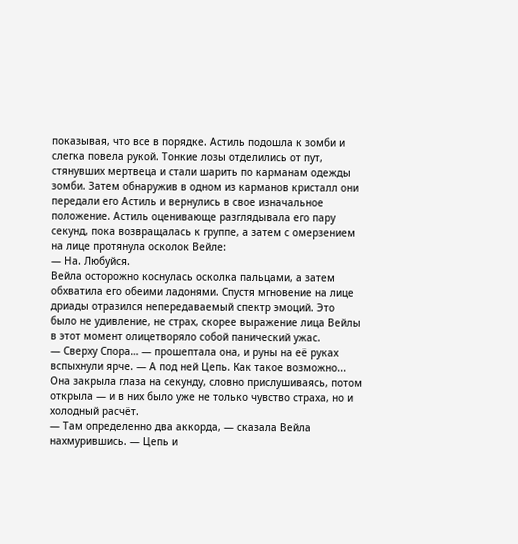показывая, что все в порядке. Астиль подошла к зомби и слегка повела рукой. Тонкие лозы отделились от пут, стянувших мертвеца и стали шарить по карманам одежды зомби. Затем обнаружив в одном из карманов кристалл они передали его Астиль и вернулись в свое изначальное положение. Астиль оценивающе разглядывала его пару секунд, пока возвращалась к группе, а затем с омерзением на лице протянула осколок Вейле:
— На. Любуйся.
Вейла осторожно коснулась осколка пальцами, а затем обхватила его обеими ладонями. Спустя мгновение на лице дриады отразился непередаваемый спектр эмоций. Это было не удивление, не страх, скорее выражение лица Вейлы в этот момент олицетворяло собой панический ужас.
— Сверху Спора… — прошептала она, и руны на её руках вспыхнули ярче. — А под ней Цепь. Как такое возможно...
Она закрыла глаза на секунду, словно прислушиваясь, потом открыла — и в них было уже не только чувство страха, но и холодный расчёт.
— Там определенно два аккорда, — сказала Вейла нахмурившись. — Цепь и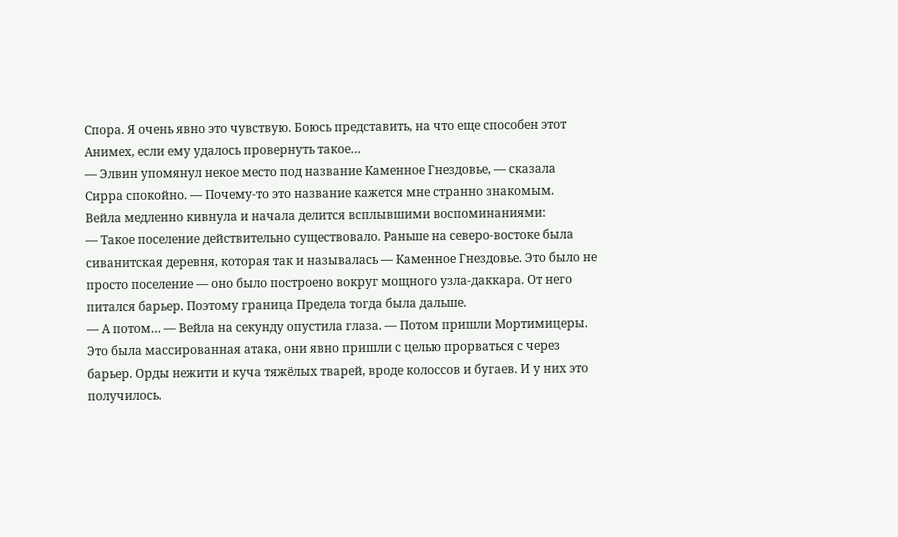Спора. Я очень явно это чувствую. Боюсь представить, на что еще способен этот Анимех, если ему удалось провернуть такое…
— Элвин упомянул некое место под название Каменное Гнездовье, — сказала Сирра спокойно. — Почему-то это название кажется мне странно знакомым.
Вейла медленно кивнула и начала делится всплывшими воспоминаниями:
— Такое поселение действительно существовало. Раньше на северо-востоке была сиванитская деревня, которая так и называлась — Каменное Гнездовье. Это было не просто поселение — оно было построено вокруг мощного узла-даккара. От него питался барьер. Поэтому граница Предела тогда была дальше.
— А потом… — Вейла на секунду опустила глаза. — Потом пришли Мортимицеры. Это была массированная атака, они явно пришли с целью прорваться с через барьер. Орды нежити и куча тяжёлых тварей, вроде колоссов и бугаев. И у них это получилось.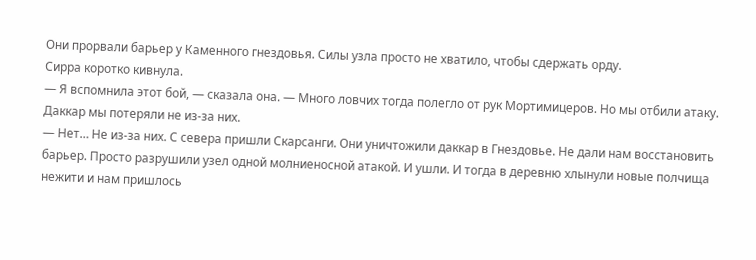Они прорвали барьер у Каменного гнездовья. Силы узла просто не хватило, чтобы сдержать орду.
Сирра коротко кивнула.
— Я вспомнила этот бой, — сказала она. — Много ловчих тогда полегло от рук Мортимицеров. Но мы отбили атаку. Даккар мы потеряли не из-за них.
— Нет… Не из-за них. С севера пришли Скарсанги. Они уничтожили даккар в Гнездовье. Не дали нам восстановить барьер. Просто разрушили узел одной молниеносной атакой. И ушли. И тогда в деревню хлынули новые полчища нежити и нам пришлось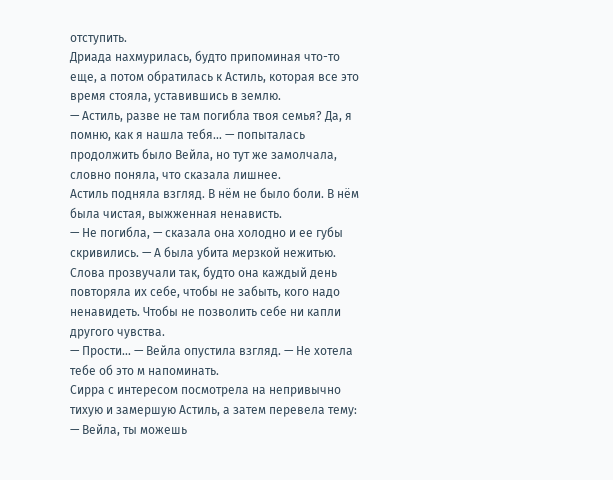отступить.
Дриада нахмурилась, будто припоминая что-то еще, а потом обратилась к Астиль, которая все это время стояла, уставившись в землю.
— Астиль, разве не там погибла твоя семья? Да, я помню, как я нашла тебя… — попыталась продолжить было Вейла, но тут же замолчала, словно поняла, что сказала лишнее.
Астиль подняла взгляд. В нём не было боли. В нём была чистая, выжженная ненависть.
— Не погибла, — сказала она холодно и ее губы скривились. — А была убита мерзкой нежитью.
Слова прозвучали так, будто она каждый день повторяла их себе, чтобы не забыть, кого надо ненавидеть. Чтобы не позволить себе ни капли другого чувства.
— Прости… — Вейла опустила взгляд. — Не хотела тебе об это м напоминать.
Сирра с интересом посмотрела на непривычно тихую и замершую Астиль, а затем перевела тему:
— Вейла, ты можешь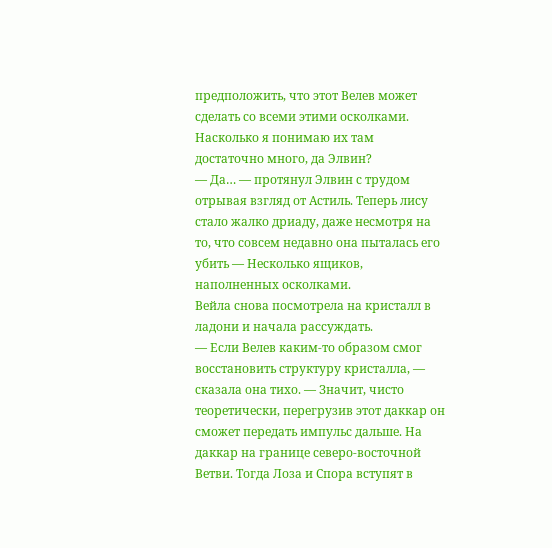предположить, что этот Велев может сделать со всеми этими осколками. Насколько я понимаю их там достаточно много, да Элвин?
— Да… — протянул Элвин с трудом отрывая взгляд от Астиль. Теперь лису стало жалко дриаду, даже несмотря на то, что совсем недавно она пыталась его убить — Несколько ящиков, наполненных осколками.
Вейла снова посмотрела на кристалл в ладони и начала рассуждать.
— Если Велев каким-то образом смог восстановить структуру кристалла, — сказала она тихо. — Значит, чисто теоретически, перегрузив этот даккар он сможет передать импульс дальше. На даккар на границе северо-восточной Ветви. Тогда Лоза и Спора вступят в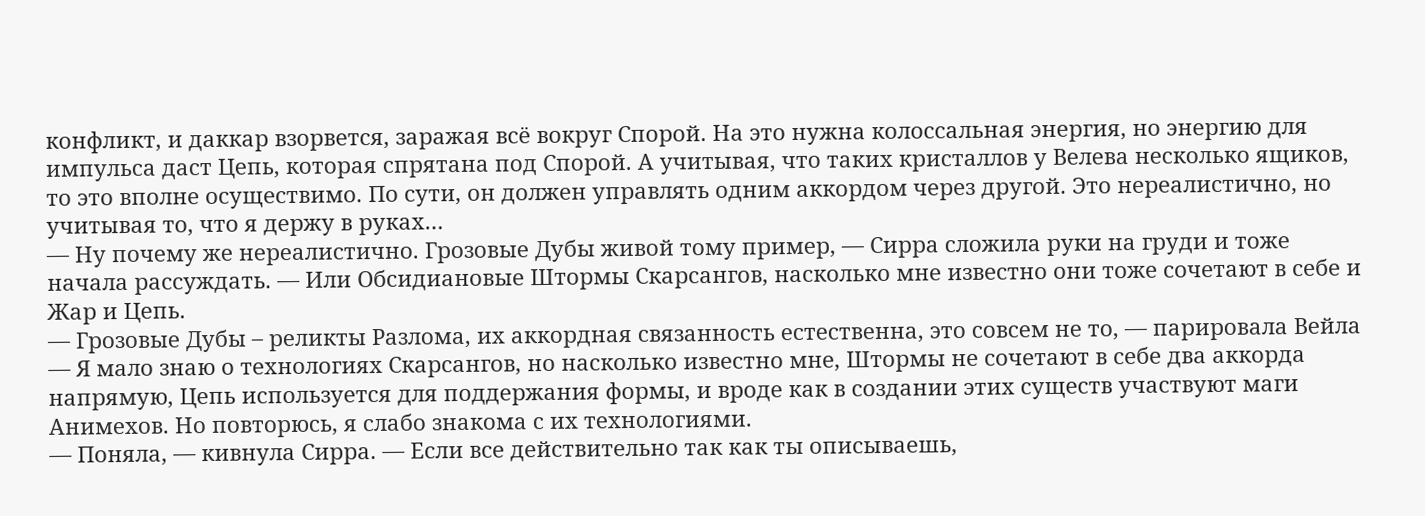конфликт, и даккар взорвется, заражая всё вокруг Спорой. На это нужна колоссальная энергия, но энергию для импульса даст Цепь, которая спрятана под Спорой. А учитывая, что таких кристаллов у Велева несколько ящиков, то это вполне осуществимо. По сути, он должен управлять одним аккордом через другой. Это нереалистично, но учитывая то, что я держу в руках…
— Ну почему же нереалистично. Грозовые Дубы живой тому пример, — Сирра сложила руки на груди и тоже начала рассуждать. — Или Обсидиановые Штормы Скарсангов, насколько мне известно они тоже сочетают в себе и Жар и Цепь.
— Грозовые Дубы – реликты Разлома, их аккордная связанность естественна, это совсем не то, — парировала Вейла — Я мало знаю о технологиях Скарсангов, но насколько известно мне, Штормы не сочетают в себе два аккорда напрямую, Цепь используется для поддержания формы, и вроде как в создании этих существ участвуют маги Анимехов. Но повторюсь, я слабо знакома с их технологиями.
— Поняла, — кивнула Сирра. — Если все действительно так как ты описываешь,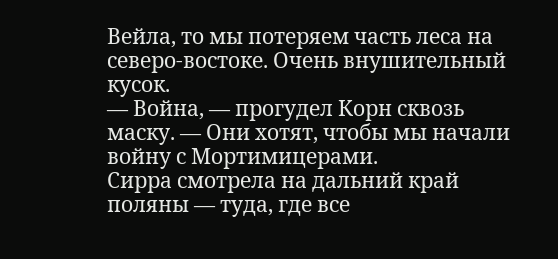Вейла, то мы потеряем часть леса на северо-востоке. Очень внушительный кусок.
— Война, — прогудел Корн сквозь маску. — Они хотят, чтобы мы начали войну с Мортимицерами.
Сирра смотрела на дальний край поляны — туда, где все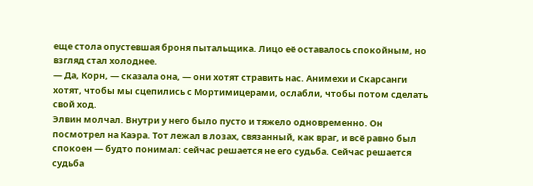еще стола опустевшая броня пытальщика. Лицо её оставалось спокойным, но взгляд стал холоднее.
— Да, Корн, — сказала она, — они хотят стравить нас. Анимехи и Скарсанги хотят, чтобы мы сцепились с Мортимицерами, ослабли, чтобы потом сделать свой ход.
Элвин молчал. Внутри у него было пусто и тяжело одновременно. Он посмотрел на Каэра. Тот лежал в лозах, связанный, как враг, и всё равно был спокоен — будто понимал: сейчас решается не его судьба. Сейчас решается судьба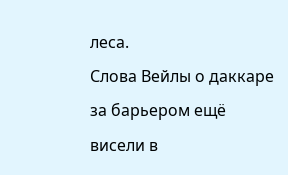леса.
Слова Вейлы о даккаре за барьером ещё висели в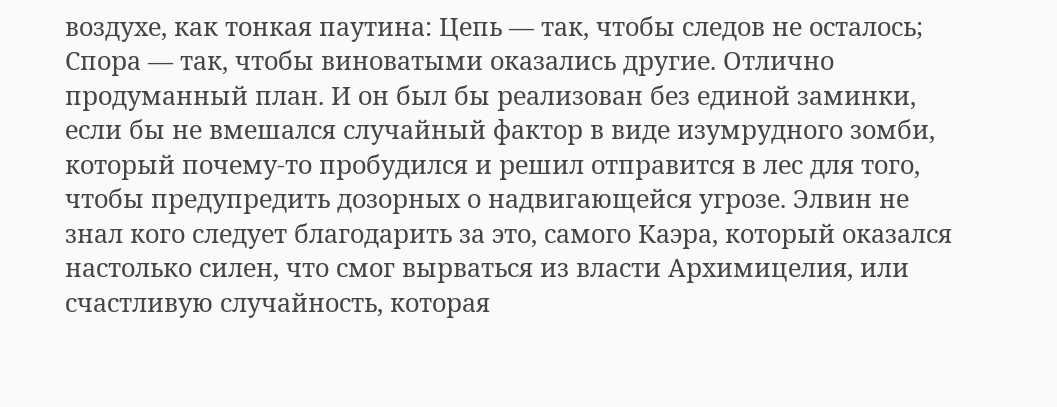воздухе, как тонкая паутина: Цепь — так, чтобы следов не осталось; Спора — так, чтобы виноватыми оказались другие. Отлично продуманный план. И он был бы реализован без единой заминки, если бы не вмешался случайный фактор в виде изумрудного зомби, который почему-то пробудился и решил отправится в лес для того, чтобы предупредить дозорных о надвигающейся угрозе. Элвин не знал кого следует благодарить за это, самого Каэра, который оказался настолько силен, что смог вырваться из власти Архимицелия, или счастливую случайность, которая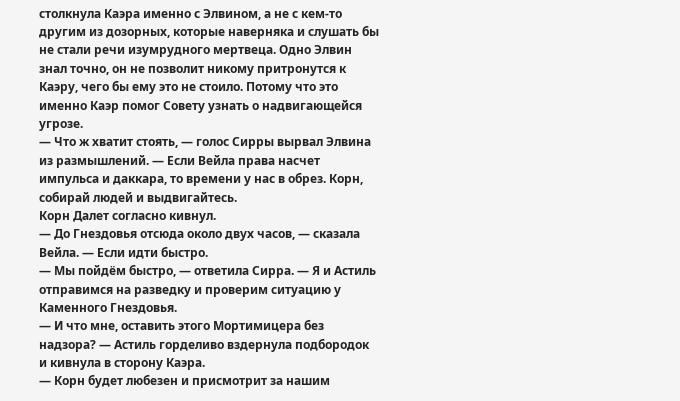столкнула Каэра именно с Элвином, а не с кем-то другим из дозорных, которые наверняка и слушать бы не стали речи изумрудного мертвеца. Одно Элвин знал точно, он не позволит никому притронутся к Каэру, чего бы ему это не стоило. Потому что это именно Каэр помог Совету узнать о надвигающейся угрозе.
— Что ж хватит стоять, — голос Сирры вырвал Элвина из размышлений. — Если Вейла права насчет импульса и даккара, то времени у нас в обрез. Корн, собирай людей и выдвигайтесь.
Корн Далет согласно кивнул.
— До Гнездовья отсюда около двух часов, — сказала Вейла. — Если идти быстро.
— Мы пойдём быстро, — ответила Сирра. — Я и Астиль отправимся на разведку и проверим ситуацию у Каменного Гнездовья.
— И что мне, оставить этого Мортимицера без надзора? — Астиль горделиво вздернула подбородок и кивнула в сторону Каэра.
— Корн будет любезен и присмотрит за нашим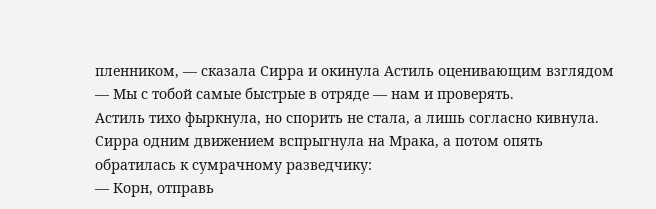пленником, — сказала Сирра и окинула Астиль оценивающим взглядом — Мы с тобой самые быстрые в отряде — нам и проверять.
Астиль тихо фыркнула, но спорить не стала, а лишь согласно кивнула. Сирра одним движением вспрыгнула на Мрака, а потом опять обратилась к сумрачному разведчику:
— Корн, отправь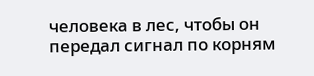человека в лес, чтобы он передал сигнал по корням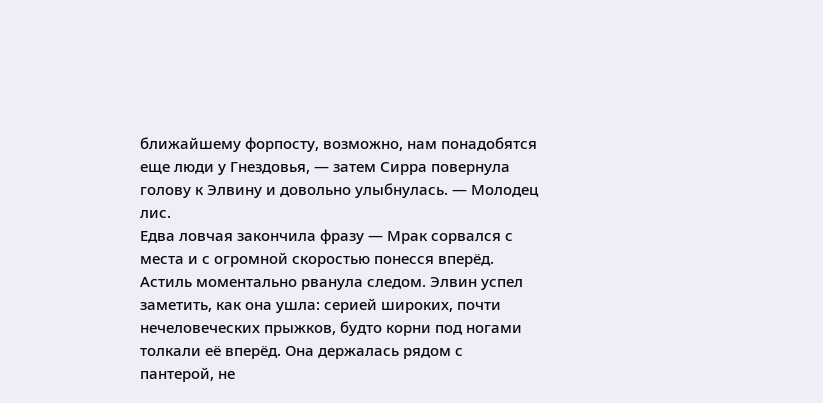ближайшему форпосту, возможно, нам понадобятся еще люди у Гнездовья, — затем Сирра повернула голову к Элвину и довольно улыбнулась. — Молодец лис.
Едва ловчая закончила фразу — Мрак сорвался с места и с огромной скоростью понесся вперёд. Астиль моментально рванула следом. Элвин успел заметить, как она ушла: серией широких, почти нечеловеческих прыжков, будто корни под ногами толкали её вперёд. Она держалась рядом с пантерой, не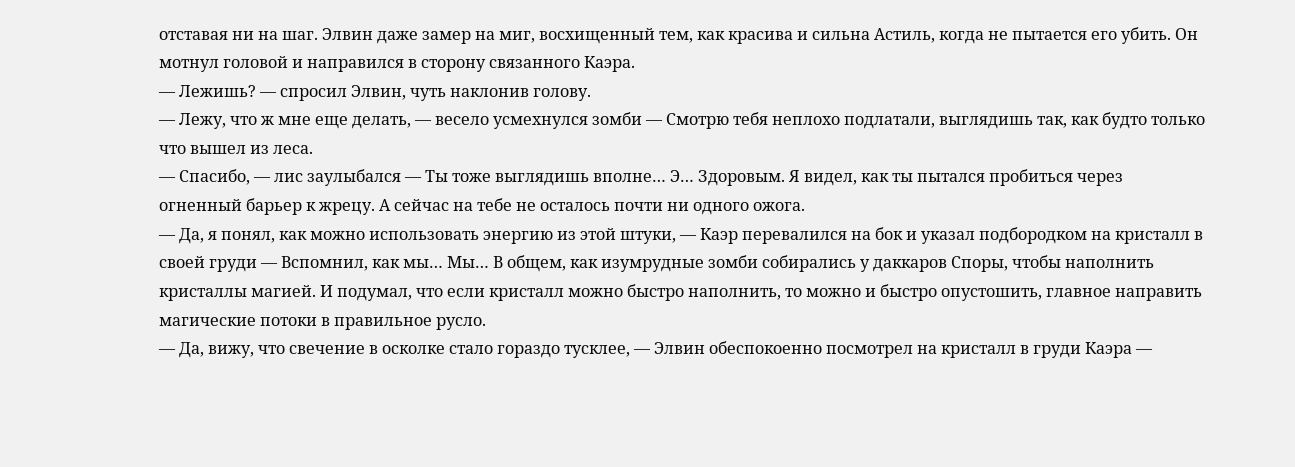отставая ни на шаг. Элвин даже замер на миг, восхищенный тем, как красива и сильна Астиль, когда не пытается его убить. Он мотнул головой и направился в сторону связанного Каэра.
— Лежишь? — спросил Элвин, чуть наклонив голову.
— Лежу, что ж мне еще делать, — весело усмехнулся зомби — Смотрю тебя неплохо подлатали, выглядишь так, как будто только что вышел из леса.
— Спасибо, — лис заулыбался — Ты тоже выглядишь вполне… Э… Здоровым. Я видел, как ты пытался пробиться через огненный барьер к жрецу. А сейчас на тебе не осталось почти ни одного ожога.
— Да, я понял, как можно использовать энергию из этой штуки, — Каэр перевалился на бок и указал подбородком на кристалл в своей груди — Вспомнил, как мы… Мы… В общем, как изумрудные зомби собирались у даккаров Споры, чтобы наполнить кристаллы магией. И подумал, что если кристалл можно быстро наполнить, то можно и быстро опустошить, главное направить магические потоки в правильное русло.
— Да, вижу, что свечение в осколке стало гораздо тусклее, — Элвин обеспокоенно посмотрел на кристалл в груди Каэра —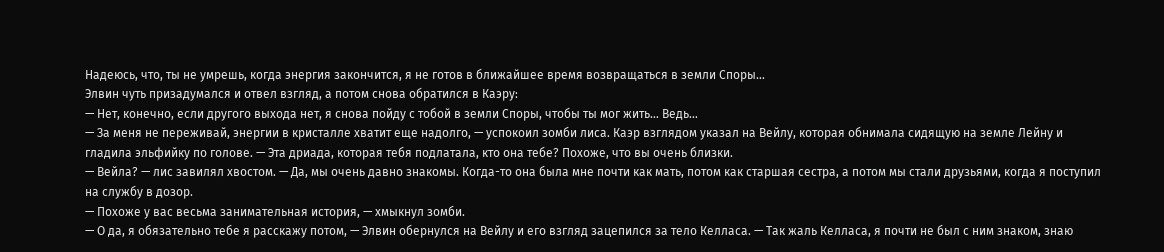Надеюсь, что, ты не умрешь, когда энергия закончится, я не готов в ближайшее время возвращаться в земли Споры…
Элвин чуть призадумался и отвел взгляд, а потом снова обратился в Каэру:
— Нет, конечно, если другого выхода нет, я снова пойду с тобой в земли Споры, чтобы ты мог жить… Ведь…
— За меня не переживай, энергии в кристалле хватит еще надолго, — успокоил зомби лиса. Каэр взглядом указал на Вейлу, которая обнимала сидящую на земле Лейну и гладила эльфийку по голове. — Эта дриада, которая тебя подлатала, кто она тебе? Похоже, что вы очень близки.
— Вейла? — лис завилял хвостом. — Да, мы очень давно знакомы. Когда-то она была мне почти как мать, потом как старшая сестра, а потом мы стали друзьями, когда я поступил на службу в дозор.
— Похоже у вас весьма занимательная история, — хмыкнул зомби.
— О да, я обязательно тебе я расскажу потом, — Элвин обернулся на Вейлу и его взгляд зацепился за тело Келласа. — Так жаль Келласа, я почти не был с ним знаком, знаю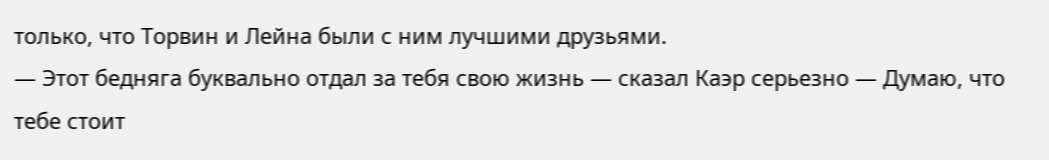только, что Торвин и Лейна были с ним лучшими друзьями.
— Этот бедняга буквально отдал за тебя свою жизнь — сказал Каэр серьезно — Думаю, что тебе стоит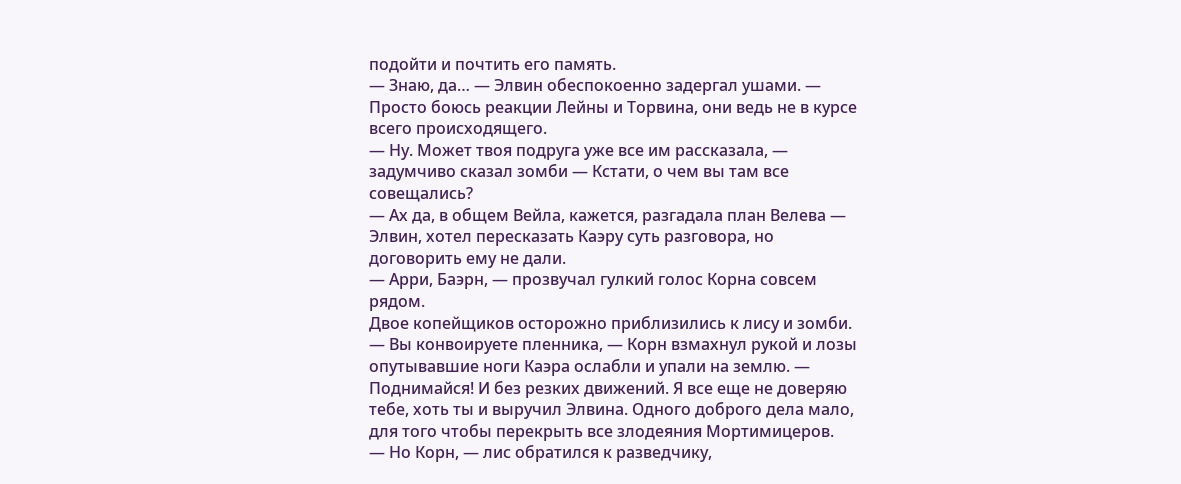подойти и почтить его память.
— Знаю, да… — Элвин обеспокоенно задергал ушами. — Просто боюсь реакции Лейны и Торвина, они ведь не в курсе всего происходящего.
— Ну. Может твоя подруга уже все им рассказала, — задумчиво сказал зомби — Кстати, о чем вы там все совещались?
— Ах да, в общем Вейла, кажется, разгадала план Велева — Элвин, хотел пересказать Каэру суть разговора, но договорить ему не дали.
— Арри, Баэрн, — прозвучал гулкий голос Корна совсем рядом.
Двое копейщиков осторожно приблизились к лису и зомби.
— Вы конвоируете пленника, — Корн взмахнул рукой и лозы опутывавшие ноги Каэра ослабли и упали на землю. — Поднимайся! И без резких движений. Я все еще не доверяю тебе, хоть ты и выручил Элвина. Одного доброго дела мало, для того чтобы перекрыть все злодеяния Мортимицеров.
— Но Корн, — лис обратился к разведчику,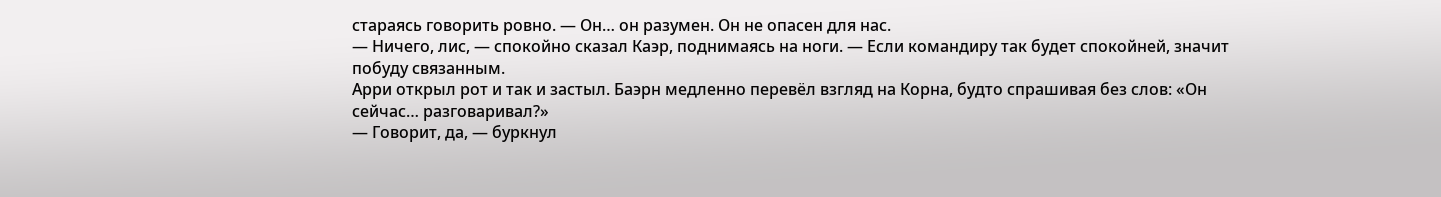стараясь говорить ровно. — Он… он разумен. Он не опасен для нас.
— Ничего, лис, — спокойно сказал Каэр, поднимаясь на ноги. — Если командиру так будет спокойней, значит побуду связанным.
Арри открыл рот и так и застыл. Баэрн медленно перевёл взгляд на Корна, будто спрашивая без слов: «Он сейчас… разговаривал?»
— Говорит, да, — буркнул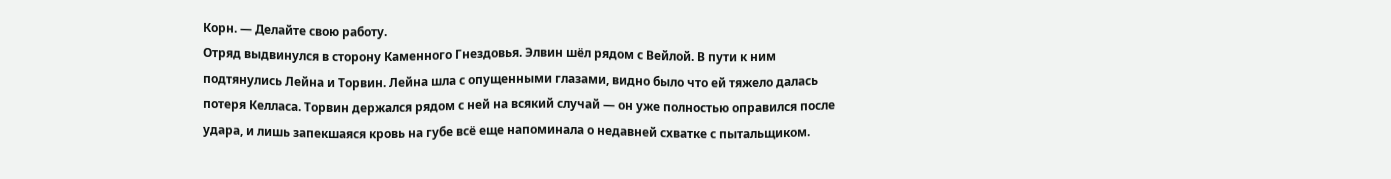Корн. — Делайте свою работу.
Отряд выдвинулся в сторону Каменного Гнездовья. Элвин шёл рядом с Вейлой. В пути к ним подтянулись Лейна и Торвин. Лейна шла с опущенными глазами, видно было что ей тяжело далась потеря Келласа. Торвин держался рядом с ней на всякий случай — он уже полностью оправился после удара, и лишь запекшаяся кровь на губе всё еще напоминала о недавней схватке с пытальщиком.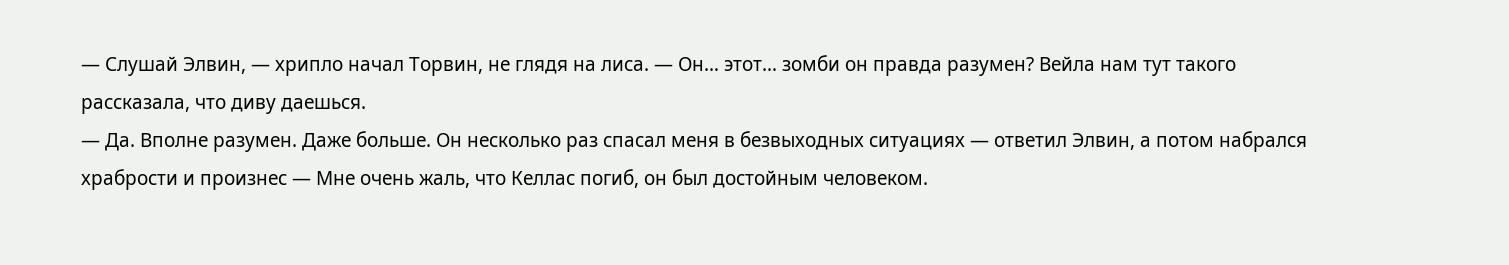— Слушай Элвин, — хрипло начал Торвин, не глядя на лиса. — Он… этот… зомби он правда разумен? Вейла нам тут такого рассказала, что диву даешься.
— Да. Вполне разумен. Даже больше. Он несколько раз спасал меня в безвыходных ситуациях — ответил Элвин, а потом набрался храбрости и произнес — Мне очень жаль, что Келлас погиб, он был достойным человеком.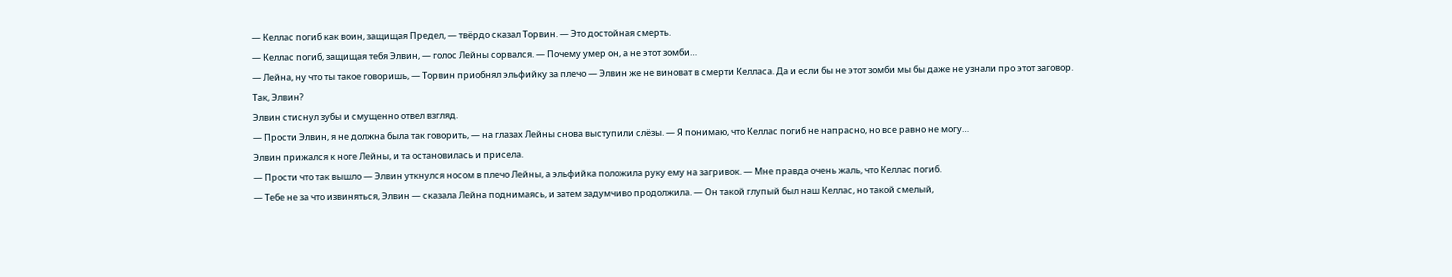— Келлас погиб как воин, защищая Предел, — твёрдо сказал Торвин. — Это достойная смерть.
— Келлас погиб, защищая тебя Элвин, — голос Лейны сорвался. — Почему умер он, а не этот зомби…
— Лейна, ну что ты такое говоришь, — Торвин приобнял эльфийку за плечо — Элвин же не виноват в смерти Келласа. Да и если бы не этот зомби мы бы даже не узнали про этот заговор. Так, Элвин?
Элвин стиснул зубы и смущенно отвел взгляд.
— Прости Элвин, я не должна была так говорить, — на глазах Лейны снова выступили слёзы. — Я понимаю, что Келлас погиб не напрасно, но все равно не могу…
Элвин прижался к ноге Лейны, и та остановилась и присела.
— Прости что так вышло — Элвин уткнулся носом в плечо Лейны, а эльфийка положила руку ему на загривок. — Мне правда очень жаль, что Келлас погиб.
— Тебе не за что извиняться, Элвин — сказала Лейна поднимаясь, и затем задумчиво продолжила. — Он такой глупый был наш Келлас, но такой смелый,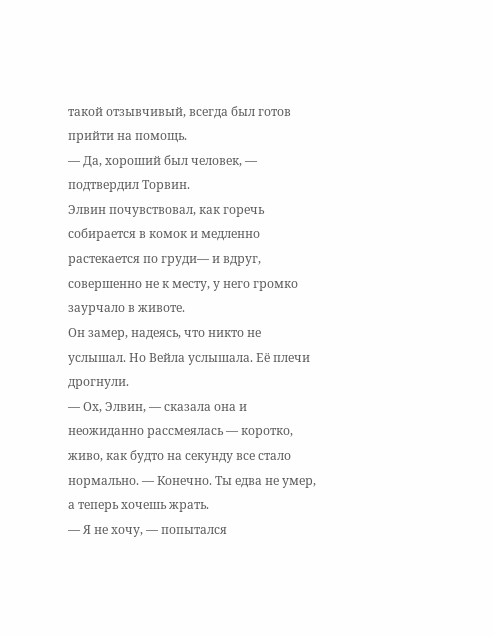такой отзывчивый, всегда был готов прийти на помощь.
— Да, хороший был человек, — подтвердил Торвин.
Элвин почувствовал, как горечь собирается в комок и медленно растекается по груди— и вдруг, совершенно не к месту, у него громко заурчало в животе.
Он замер, надеясь, что никто не услышал. Но Вейла услышала. Её плечи дрогнули.
— Ох, Элвин, — сказала она и неожиданно рассмеялась — коротко, живо, как будто на секунду все стало нормально. — Конечно. Ты едва не умер, а теперь хочешь жрать.
— Я не хочу, — попытался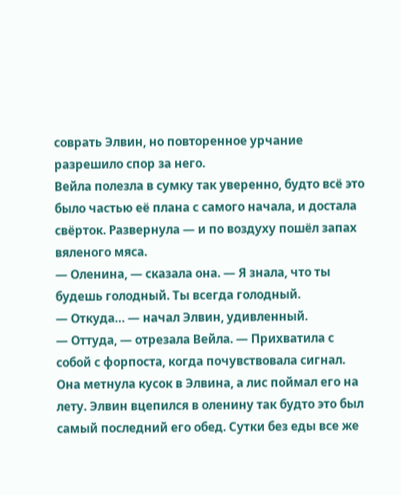соврать Элвин, но повторенное урчание разрешило спор за него.
Вейла полезла в сумку так уверенно, будто всё это было частью её плана с самого начала, и достала свёрток. Развернула — и по воздуху пошёл запах вяленого мяса.
— Оленина, — сказала она. — Я знала, что ты будешь голодный. Ты всегда голодный.
— Откуда… — начал Элвин, удивленный.
— Оттуда, — отрезала Вейла. — Прихватила с собой с форпоста, когда почувствовала сигнал.
Она метнула кусок в Элвина, а лис поймал его на лету. Элвин вцепился в оленину так будто это был самый последний его обед. Сутки без еды все же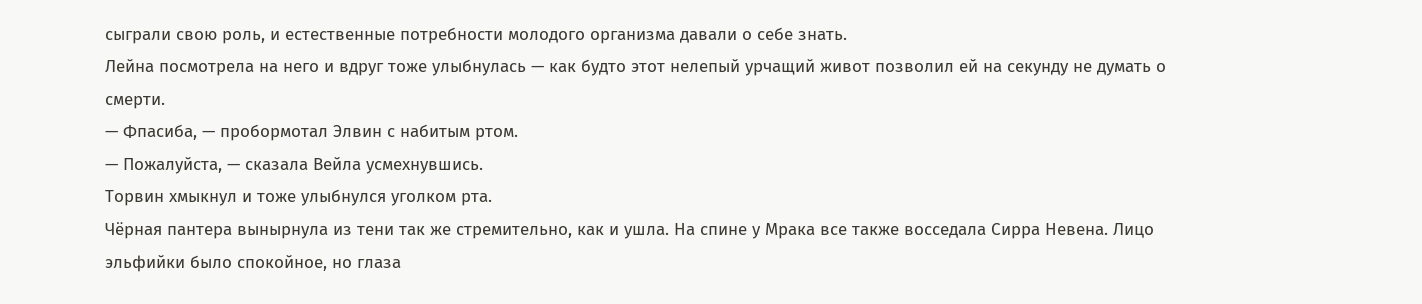сыграли свою роль, и естественные потребности молодого организма давали о себе знать.
Лейна посмотрела на него и вдруг тоже улыбнулась — как будто этот нелепый урчащий живот позволил ей на секунду не думать о смерти.
— Фпасиба, — пробормотал Элвин с набитым ртом.
— Пожалуйста, — сказала Вейла усмехнувшись.
Торвин хмыкнул и тоже улыбнулся уголком рта.
Чёрная пантера вынырнула из тени так же стремительно, как и ушла. На спине у Мрака все также восседала Сирра Невена. Лицо эльфийки было спокойное, но глаза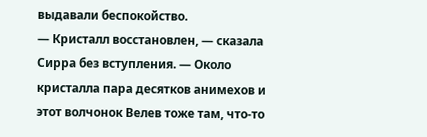выдавали беспокойство.
— Кристалл восстановлен, — сказала Сирра без вступления. — Около кристалла пара десятков анимехов и этот волчонок Велев тоже там, что-то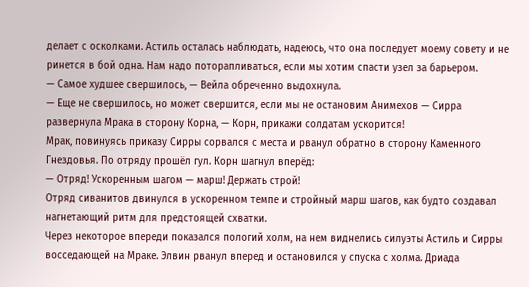делает с осколками. Астиль осталась наблюдать, надеюсь, что она последует моему совету и не ринется в бой одна. Нам надо поторапливаться, если мы хотим спасти узел за барьером.
— Самое худшее свершилось, — Вейла обреченно выдохнула.
— Еще не свершилось, но может свершится, если мы не остановим Анимехов — Сирра развернула Мрака в сторону Корна, — Корн, прикажи солдатам ускорится!
Мрак, повинуясь приказу Сирры сорвался с места и рванул обратно в сторону Каменного Гнездовья. По отряду прошёл гул. Корн шагнул вперёд:
— Отряд! Ускоренным шагом — марш! Держать строй!
Отряд сиванитов двинулся в ускоренном темпе и стройный марш шагов, как будто создавал нагнетающий ритм для предстоящей схватки.
Через некоторое впереди показался пологий холм, на нем виднелись силуэты Астиль и Сирры восседающей на Мраке. Элвин рванул вперед и остановился у спуска с холма. Дриада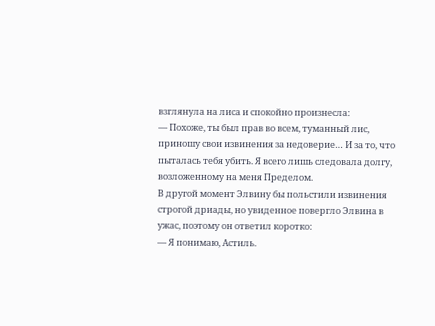взглянула на лиса и спокойно произнесла:
— Похоже, ты был прав во всем, туманный лис, приношу свои извинения за недоверие… И за то, что пыталась тебя убить. Я всего лишь следовала долгу, возложенному на меня Пределом.
В другой момент Элвину бы польстили извинения строгой дриады, но увиденное повергло Элвина в ужас, поэтому он ответил коротко:
— Я понимаю, Астиль.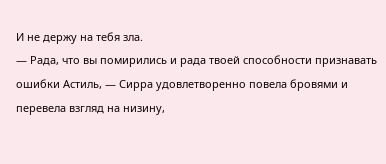И не держу на тебя зла.
— Рада, что вы помирились и рада твоей способности признавать ошибки Астиль, — Сирра удовлетворенно повела бровями и перевела взгляд на низину,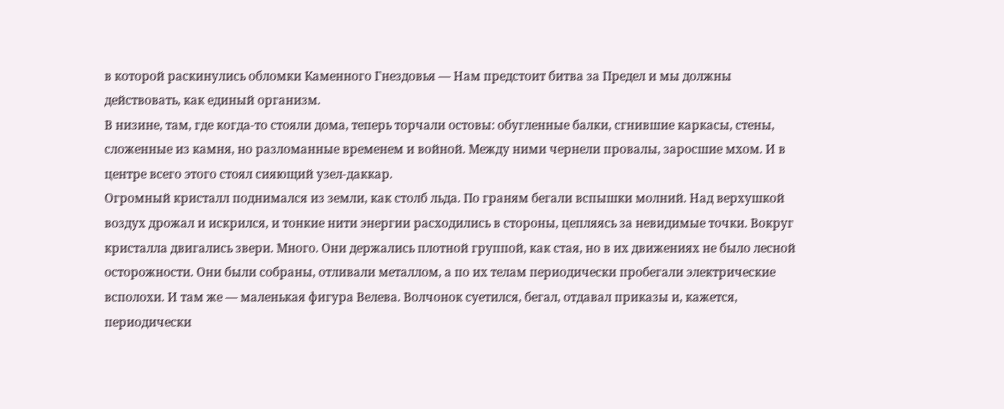в которой раскинулись обломки Каменного Гнездовья — Нам предстоит битва за Предел и мы должны действовать, как единый организм.
В низине, там, где когда-то стояли дома, теперь торчали остовы: обугленные балки, сгнившие каркасы, стены, сложенные из камня, но разломанные временем и войной. Между ними чернели провалы, заросшие мхом. И в центре всего этого стоял сияющий узел-даккар.
Огромный кристалл поднимался из земли, как столб льда. По граням бегали вспышки молний. Над верхушкой воздух дрожал и искрился, и тонкие нити энергии расходились в стороны, цепляясь за невидимые точки. Вокруг кристалла двигались звери. Много. Они держались плотной группой, как стая, но в их движениях не было лесной осторожности. Они были собраны, отливали металлом, а по их телам периодически пробегали электрические всполохи. И там же — маленькая фигура Велева. Волчонок суетился, бегал, отдавал приказы и, кажется, периодически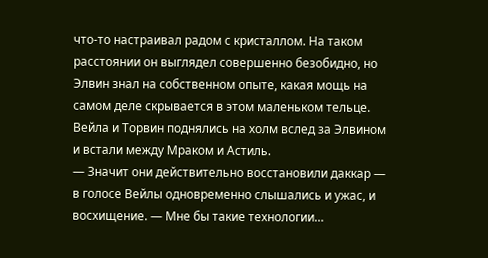что-то настраивал радом с кристаллом. На таком расстоянии он выглядел совершенно безобидно, но Элвин знал на собственном опыте, какая мощь на самом деле скрывается в этом маленьком тельце.
Вейла и Торвин поднялись на холм вслед за Элвином и встали между Мраком и Астиль.
— Значит они действительно восстановили даккар — в голосе Вейлы одновременно слышались и ужас, и восхищение. — Мне бы такие технологии…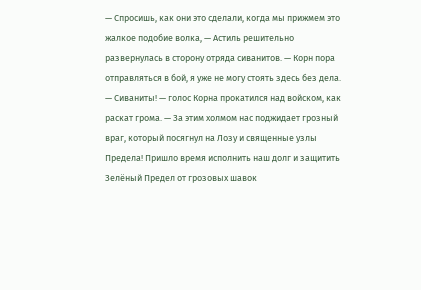— Спросишь, как они это сделали, когда мы прижмем это жалкое подобие волка, — Астиль решительно развернулась в сторону отряда сиванитов. — Корн пора отправляться в бой, я уже не могу стоять здесь без дела.
— Сиваниты! — голос Корна прокатился над войском, как раскат грома. — За этим холмом нас поджидает грозный враг, который посягнул на Лозу и священные узлы Предела! Пришло время исполнить наш долг и защитить Зелёный Предел от грозовых шавок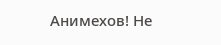Анимехов! Не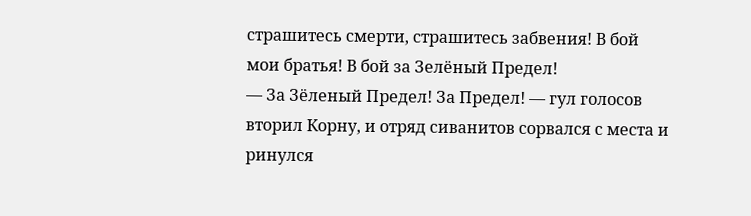страшитесь смерти, страшитесь забвения! В бой мои братья! В бой за Зелёный Предел!
— За Зёленый Предел! За Предел! — гул голосов вторил Корну, и отряд сиванитов сорвался с места и ринулся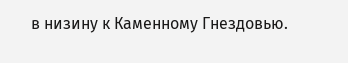в низину к Каменному Гнездовью.